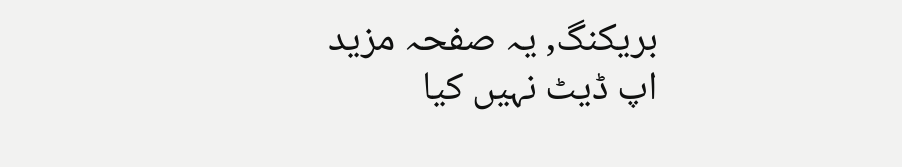بریکنگ, یہ صفحہ مزید اپ ڈیٹ نہیں کیا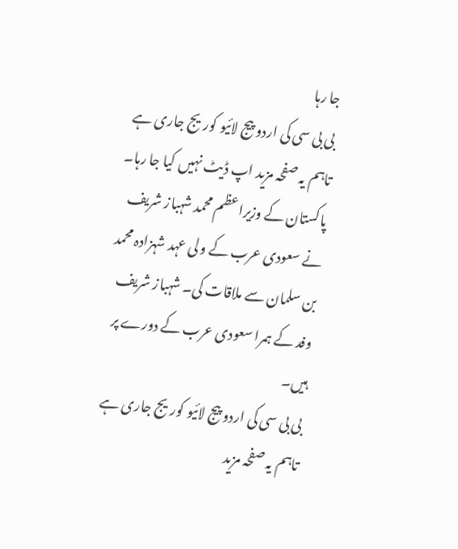جا رہا
بی بی سی کی اردو پیج لائیو کوریج جاری ہے تاہم یہ صفحہ مزید اپ ڈیٹ نہیں کیا جا رہا۔
پاکستان کے وزیراعظم محمد شہباز شریف نے سعودی عرب کے ولی عہد شہزادہ محمد بن سلمان سے ملاقات کی۔ شہباز شریف وفد کے ہمرا سعودی عرب کے دورے پر ہیں۔
بی بی سی کی اردو پیج لائیو کوریج جاری ہے تاہم یہ صفحہ مزید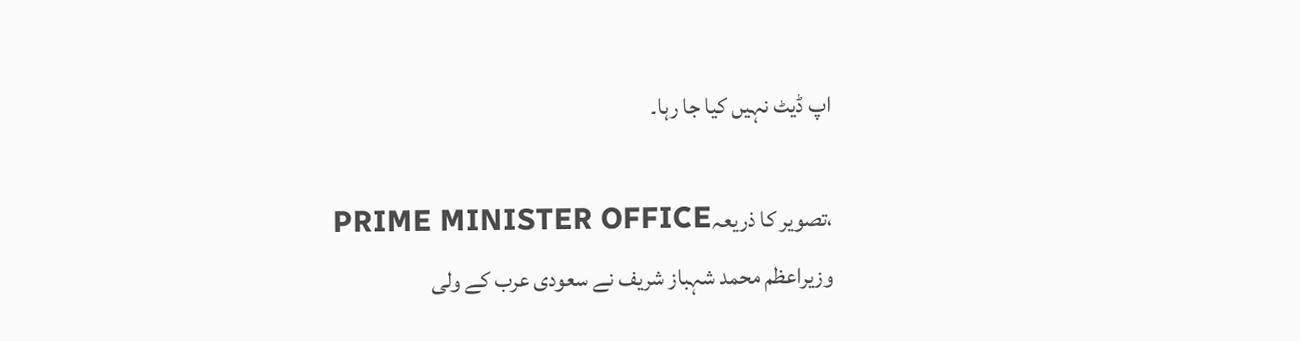اپ ڈیٹ نہیں کیا جا رہا۔

،تصویر کا ذریعہPRIME MINISTER OFFICE
وزیراعظم محمد شہباز شریف نے سعودی عرب کے ولی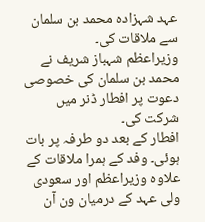عہد شہزادہ محمد بن سلمان سے ملاقات کی۔
وزیراعظم شہباز شریف نے محمد بن سلمان کی خصوصی دعوت پر افطار ڈنر میں شرکت کی۔
افطار کے بعد دو طرفہ پر بات ہوئی۔ وفد کے ہمرا ملاقات کے علاوہ وزیراعظم اور سعودی ولی عہد کے درمیان ون آن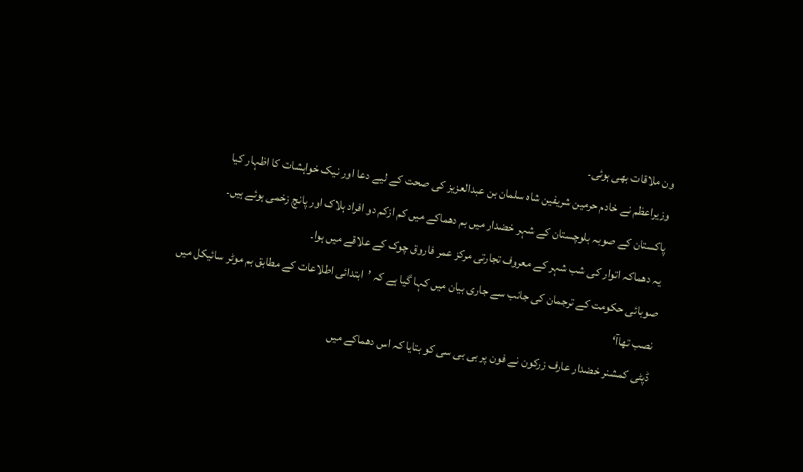ون ملاقات بھی ہوئی۔
وزیراعظم نے خادم حرمین شریفین شاہ سلمان بن عبدالعزیز کی صحت کے لیے دعا اور نیک خواہشات کا اظہار کیا
پاکستان کے صوبہ بلوچستان کے شہر خضدار میں بم دھماکے میں کم ازکم دو افراد ہلاک اور پانچ زخمی ہوئے ہیں۔
یہ دھماکہ اتوار کی شب شہر کے معروف تجارتی مرکز عمر فاروق چوک کے علاقے میں ہوا۔
صوبائی حکومت کے ترجمان کی جانب سے جاری بیان میں کہا گیا ہے کہ ’ابتدائی اطلاعات کے مطابق بم موٹر سائیکل میں نصب تھاآ‘
ڈپٹی کمشنر خضدار عارف زرکون نے فون پر بی بی سی کو بتایا کہ اس دھماکے میں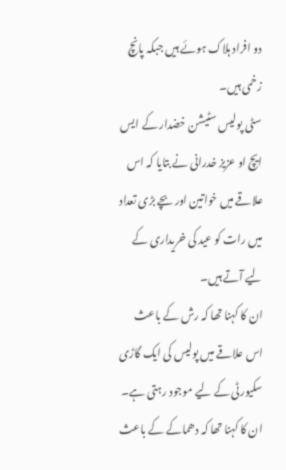دو افراد ہلاک ہوئے ہیں جبکہ پانچ زخمی ہیں۔
سٹی پولیس سٹیشن خضدار کے ایس ایچ او عزیز خدرانی نے بتایا کہ اس علاقے میں خواتین اور بچے بڑی تعداد میں رات کو عید کی خریداری کے لیے آتے ہیں۔
ان کا کہنا تھا کہ رش کے باعث اس علاقے میں پولیس کی ایک گاڑی سکیورٹی کے لیے موجود رہتی ہے۔ ان کا کہنا تھا کہ دھماکے کے باعث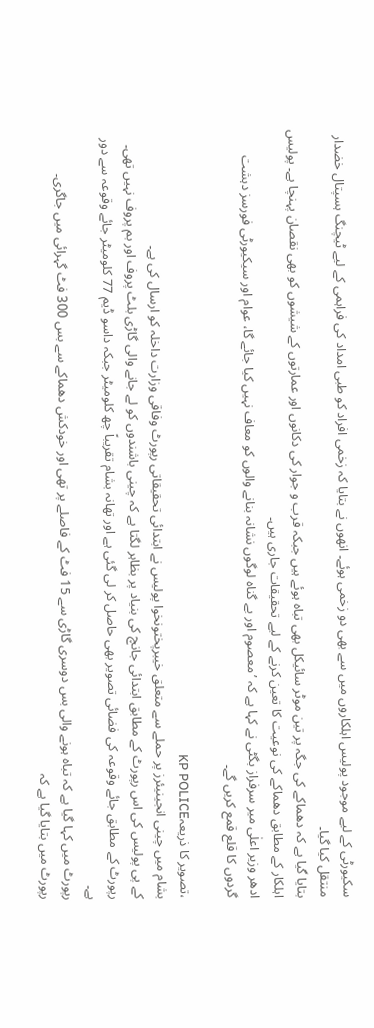سکیورٹی کے لیے موجود پولیس اہلکاروں میں سے بھی دو زخمی ہوئے۔ انھوں نے بتایا کہ زخمی افراد کو طبی امداد کی فراہمی کے لیے ٹیچنگ ہسپتال خضدار منتقل کیا گیا۔
بتایا گیا ہے کہ دھماکے کی جگہ پر تین موٹر سائیکل بھی تباہ ہوئے ہیں جبکہ قرب و جوار کی دکانوں اور عمارتوں کے شیشوں کو بھی نقصان پہنچا ہے۔ پولیس اہلکار کے مطابق دھماکے کی نوعیت کا تعین کرنے کے لیے تحقیقات جاری ہیں۔
ادھر وزیر اعلٰی میر سرفراز بگٹی نے کہا ہے کہ ’معصوم اور بے گناہ لوگوں نشانہ بنانے والوں کو معاف نہیں کیا جائے گا، عوام اور سیکیورٹی فورسز دہشت گردوں کا قلع قمع کریں گے۔

،تصویر کا ذریعہKP POLICE
بشام میں چینی انجینیئرز پر حملے سے متعلق خیبرپختونخوا پولیس نے ابتدائی تحقیقاتی رپورٹ وفاقی وزارت داخلہ کو ارسال کی ہے۔
کے پی پولیس کی اس رپورٹ کے مطابق ابتدائی جانچ کی بنیاد پر بظاہر لگتا ہے کہ چینی باشندوں کو لے جانے والی گاڑی بلٹ پروف اور بم پروف نہیں تھی۔
رپورٹ کے مطابق جائے وقوعہ کی فضائی تصویر بھی حاصل کر لی گئی ہے اور تھانہ بشام تقریباً چھ کلومیٹر جبکہ داسو ڈیم 77 کلومیٹر جائے وقوعہ سے دور ہے۔
رپورٹ میں کہا گیا ہے کہ تباہ ہونے والی بس دوسری گاڑی سے 15 فٹ کے فاصلے پر تھی اور خودکش دھماکے سے بس 300 فٹ گہرائی میں جاگری۔
رپورٹ میں بتایا گیا ہے کہ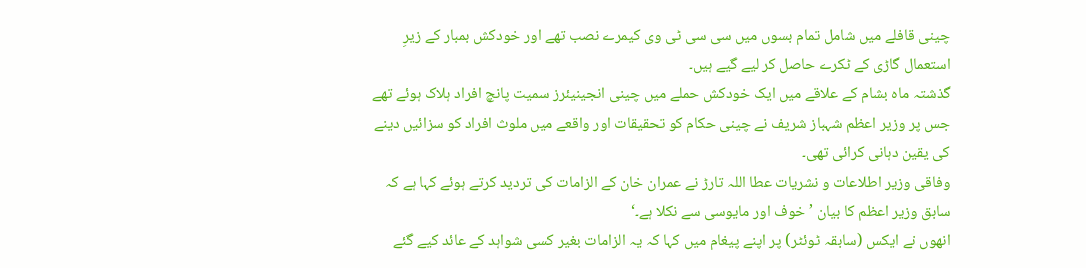چینی قافلے میں شامل تمام بسوں میں سی سی ٹی وی کیمرے نصب تھے اور خودکش بمبار کے زیرِ استعمال گاڑی کے ٹکرے حاصل کر لیے گیے ہیں۔
گذشتہ ماہ بشام کے علاقے میں ایک خودکش حملے میں چینی انجینیئرز سمیت پانچ افراد ہلاک ہوئے تھے جس پر وزیر اعظم شہباز شریف نے چینی حکام کو تحقیقات اور واقعے میں ملوث افراد کو سزائیں دینے کی یقین دہانی کرائی تھی۔
وفاقی وزیر اطلاعات و نشریات عطا اللہ تارڑ نے عمران خان کے الزامات کی تردید کرتے ہوئے کہا ہے کہ سابق وزیر اعظم کا بیان ’خوف اور مایوسی سے نکلا ہے۔‘
انھوں نے ایکس (سابقہ ٹوئٹر) پر اپنے پیغام میں کہا کہ یہ الزامات بغیر کسی شواہد کے عائد کیے گئے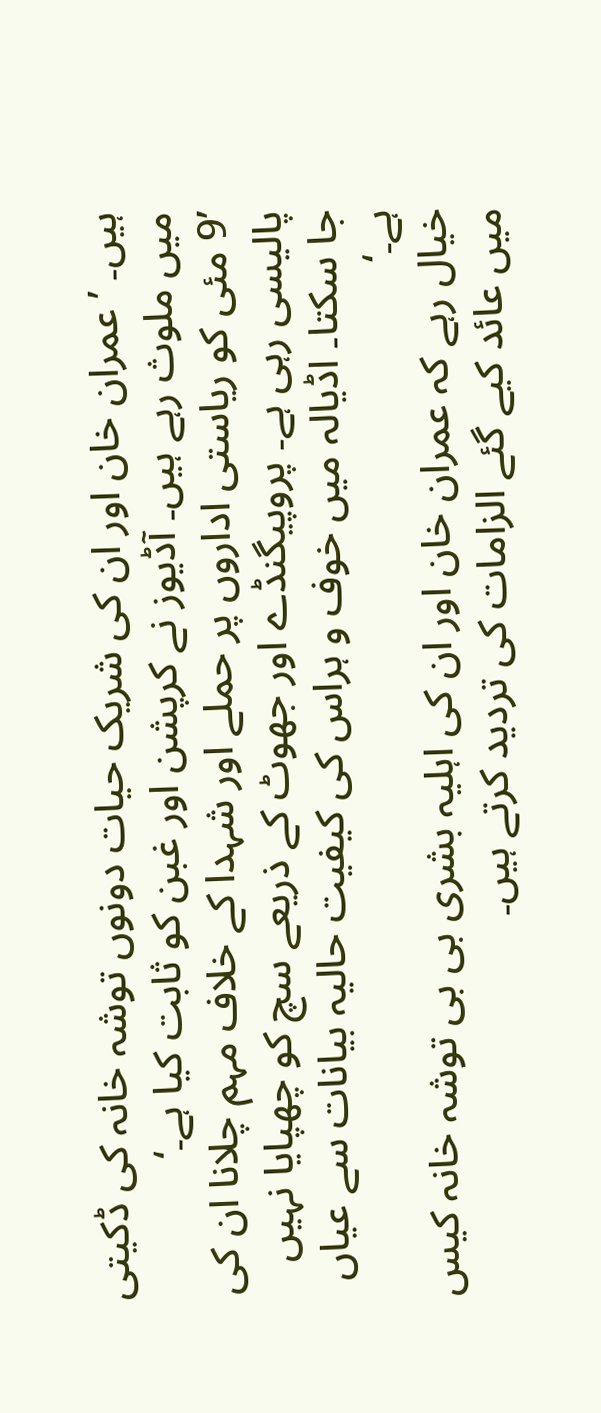ہیں۔ ’عمران خان اور ان کی شریک حیات دونوں توشہ خانہ کی ڈکیتی میں ملوث رہے ہیں۔ آڈیوز نے کرپشن اور غبن کو ثابت کیا ہے۔‘
’9 مئی کو ریاستی اداروں پر حملے اور شہدا کے خلاف مہم چلانا ان کی پالیسی رہی ہے۔ پروپیگنڈے اور جھوٹ کے ذریعے سچ کو چھپایا نہیں جا سکتا۔ اڈیالہ میں خوف و ہراس کی کیفیت حالیہ بیانات سے عیاں ہے۔‘
خیال رہے کہ عمران خان اور ان کی اہلیہ بشری بی بی توشہ خانہ کیس میں عائد کیے گئے الزامات کی تردید کرتے ہیں۔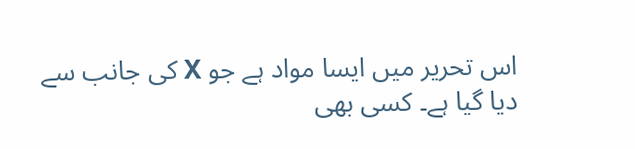اس تحریر میں ایسا مواد ہے جو X کی جانب سے دیا گیا ہے۔ کسی بھی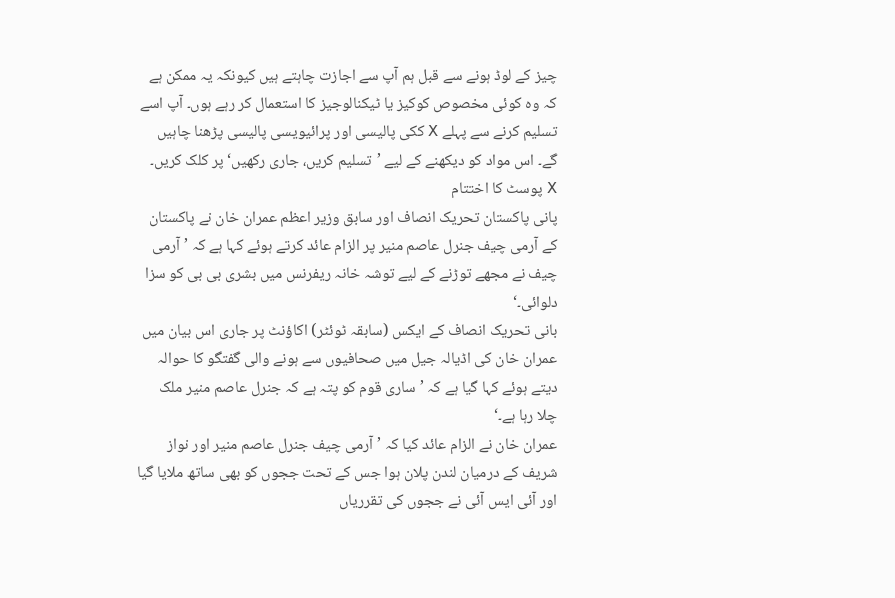چیز کے لوڈ ہونے سے قبل ہم آپ سے اجازت چاہتے ہیں کیونکہ یہ ممکن ہے کہ وہ کوئی مخصوص کوکیز یا ٹیکنالوجیز کا استعمال کر رہے ہوں۔ آپ اسے تسلیم کرنے سے پہلے X ککی پالیسی اور پرائیویسی پالیسی پڑھنا چاہیں گے۔ اس مواد کو دیکھنے کے لیے ’تسلیم کریں، جاری رکھیں‘ پر کلک کریں۔
X پوسٹ کا اختتام
پانی پاکستان تحریک انصاف اور سابق وزیر اعظم عمران خان نے پاکستان کے آرمی چیف جنرل عاصم منیر پر الزام عائد کرتے ہوئے کہا ہے کہ ’آرمی چیف نے مجھے توڑنے کے لیے توشہ خانہ ریفرنس میں بشری بی بی کو سزا دلوائی۔‘
بانی تحریک انصاف کے ایکس (سابقہ ٹوئٹر) اکاؤنٹ پر جاری اس بیان میں عمران خان کی اڈیالہ جیل میں صحافیوں سے ہونے والی گفتگو کا حوالہ دیتے ہوئے کہا گیا ہے کہ ’ساری قوم کو پتہ ہے کہ جنرل عاصم منیر ملک چلا رہا ہے۔‘
عمران خان نے الزام عائد کیا کہ ’آرمی چیف جنرل عاصم منیر اور نواز شریف کے درمیان لندن پلان ہوا جس کے تحت ججوں کو بھی ساتھ ملایا گیا اور آئی ایس آئی نے ججوں کی تقرریاں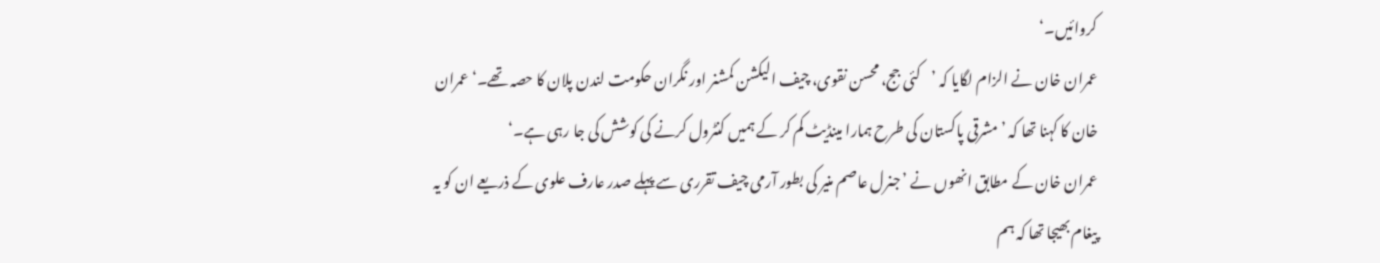کروائیں۔‘
عمران خان نے الزام لگایا کہ ’کئی جج، محسن نقوی، چیف الیکشن کمشنر اور نگران حکومت لندن پلان کا حصہ تھے۔‘ عمران خان کا کہنا تھا کہ ’مشرقی پاکستان کی طرح ہمارا مینڈیٹ کم کر کے ہمیں کنٹرول کرنے کی کوشش کی جا رہی ہے۔‘
عمران خان کے مطابق انھوں نے ’جنرل عاصم منیر کی بطور آرمی چیف تقرری سے پہلے صدر عارف علوی کے ذریعے ان کو یہ پیغام بھیجا تھا کہ ہم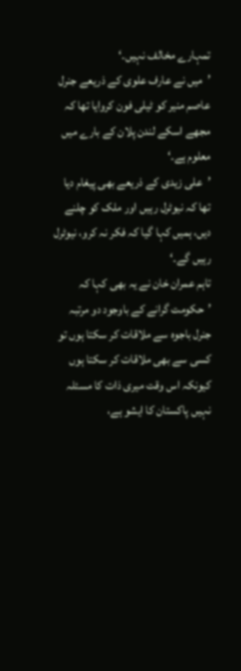تمہارے مخالف نہیں۔‘
’میں نے عارف علوی کے ذریعے جنرل عاصم منیر کو ٹیلی فون کروایا تھا کہ مجھے اسکے لندن پلان کے بارے میں معلوم ہے۔‘
’علی زیدی کے ذریعے بھی پیغام دیا تھا کہ نیوٹرل رہیں اور ملک کو چلنے دیں، ہمیں کہا گیا کہ فکر نہ کرو، نیوٹرل رہیں گے۔‘
تاہم عمران خان نے یہ بھی کہا کہ ’حکومت گرانے کے باوجود دو مرتبہ جنرل باجوہ سے ملاقات کر سکتا ہوں تو کسی سے بھی ملاقات کر سکتا ہوں کیونکہ اس وقت میری ذات کا مسئلہ نہیں پاکستان کا ایشو ہے،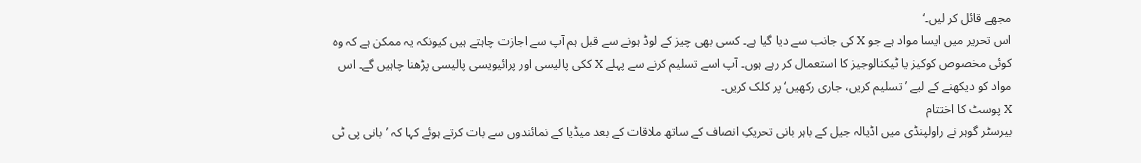مجھے قائل کر لیں۔‘
اس تحریر میں ایسا مواد ہے جو X کی جانب سے دیا گیا ہے۔ کسی بھی چیز کے لوڈ ہونے سے قبل ہم آپ سے اجازت چاہتے ہیں کیونکہ یہ ممکن ہے کہ وہ کوئی مخصوص کوکیز یا ٹیکنالوجیز کا استعمال کر رہے ہوں۔ آپ اسے تسلیم کرنے سے پہلے X ککی پالیسی اور پرائیویسی پالیسی پڑھنا چاہیں گے۔ اس مواد کو دیکھنے کے لیے ’تسلیم کریں، جاری رکھیں‘ پر کلک کریں۔
X پوسٹ کا اختتام
بیرسٹر گوہر نے راولپنڈی میں اڈیالہ جیل کے باہر بانی تحریکِ انصاف کے ساتھ ملاقات کے بعد میڈیا کے نمائندوں سے بات کرتے ہوئے کہا کہ ’بانی پی ٹی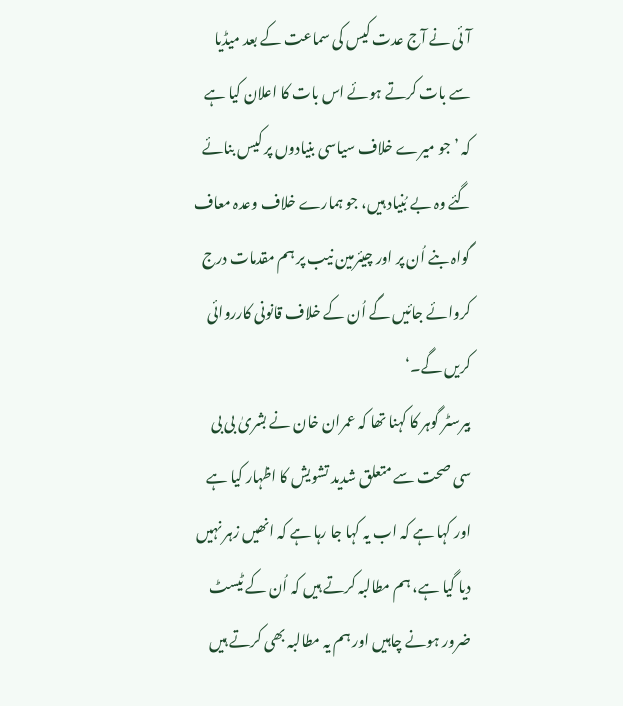آئی نے آج عدت کیس کی سماعت کے بعد میڈیا سے بات کرتے ہوئے اس بات کا اعلان کیا ہے کہ ’جو میرے خلاف سیاسی بنیادوں پر کیس بنائے گئے وہ بے بُنیاد ہیں، جو ہمارے خلاف وعدہ معاف گواہ بنے اُن پر اور چیئرمین نیب پر ہم مقدمات درج کروائے جائیں گے اُن کے خلاف قانونی کارروائی کریں گے۔‘
بیرسٹر گوہر کا کہنا تھا کہ عمران خان نے بشریٰ بی بی سی صحت سے متعلق شدید تشویش کا اظہار کیا ہے اور کہا ہے کہ اب یہ کہا جا رہا ہے کہ انھیں زہر نہیں دیا گیا ہے، ہم مطالبہ کرتے ہیں کہ اُن کے ٹیسٹ ضرور ہونے چاہیں اور ہم یہ مطالبہ بھی کرتے ہیں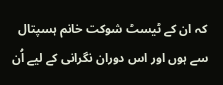کہ ان کے ٹیسٹ شوکت خانم ہسپتال سے ہوں اور اس دوران نگرانی کے لیے اُن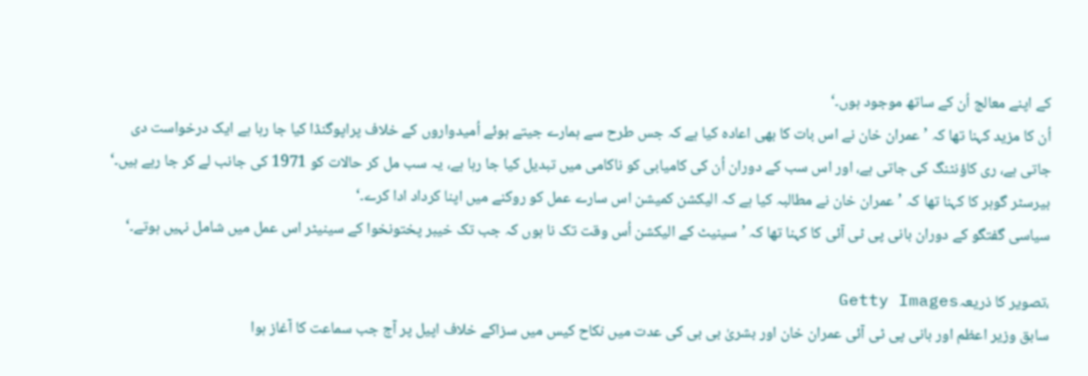کے اپنے معالج اُن کے ساتھ موجود ہوں۔‘
اُن کا مزید کہنا تھا کہ ’عمران خان نے اس بات کا بھی اعادہ کیا ہے کہ جس طرح سے ہمارے جیتے ہوئے اُمیدواروں کے خلاف پراپوگنڈا کیا جا رہا ہے ایک درخواست دی جاتی ہے، ری کاؤنٹنگ کی جاتی ہے، اور اس سب کے دوران اُن کی کامیابی کو ناکامی میں تبدیل کیا جا رہا ہے، یہ سب مل کر حالات کو 1971 کی جانب لے کر جا رہے ہیں۔‘
بیرسٹر گوہر کا کہنا تھا کہ ’عمران خان نے مطالبہ کیا ہے کہ الیکشن کمیشن اس سارے عمل کو روکنے میں اپنا کرداد ادا کرے۔‘
سیاسی گفتگو کے دوران بانی پی ٹی آئی کا کہنا تھا کہ ’سینیٹ کے الیکشن اُس وقت تک نا ہوں کہ جب تک خیبر پختونخوا کے سینیٹر اس عمل میں شامل نہیں ہوتے۔‘

،تصویر کا ذریعہGetty Images
سابق وزیر اعظم اور بانی پی ٹی آئی عمران خان اور بشریٰ بی بی کی عدت میں نکاح کیس میں سزاکے خلاف اپیل پر آج جب سماعت کا آغاز ہوا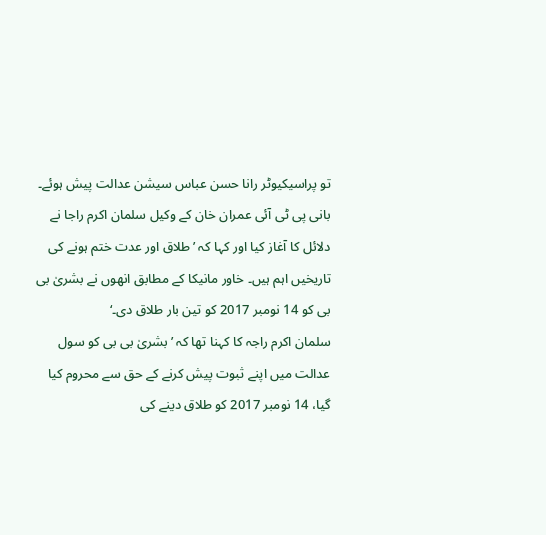تو پراسیکیوٹر رانا حسن عباس سیشن عدالت پیش ہوئے۔
بانی پی ٹی آئی عمران خان کے وکیل سلمان اکرم راجا نے دلائل کا آغاز کیا اور کہا کہ ’طلاق اور عدت ختم ہونے کی تاریخیں اہم ہیں۔ خاور مانیکا کے مطابق انھوں نے بشریٰ بی بی کو 14 نومبر 2017 کو تین بار طلاق دی۔‘
سلمان اکرم راجہ کا کہنا تھا کہ ’بشریٰ بی بی کو سول عدالت میں اپنے ثبوت پیش کرنے کے حق سے محروم کیا گیا، 14 نومبر 2017 کو طلاق دینے کی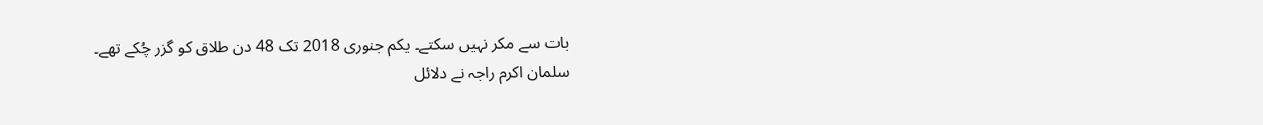بات سے مکر نہیں سکتے۔ یکم جنوری 2018 تک 48 دن طلاق کو گزر چُکے تھے۔
سلمان اکرم راجہ نے دلائل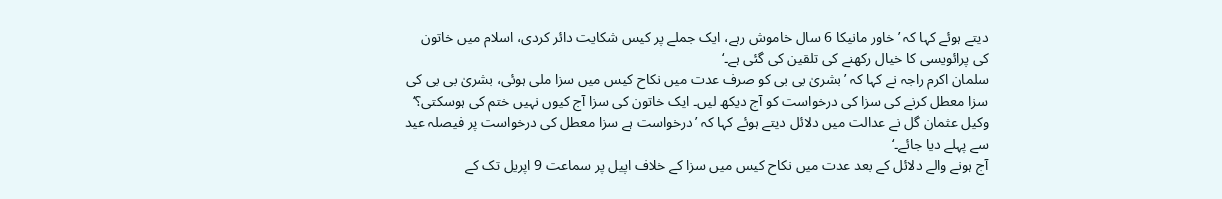دیتے ہوئے کہا کہ ’خاور مانیکا 6 سال خاموش رہے، ایک جملے پر کیس شکایت دائر کردی، اسلام میں خاتون کی پرائویسی کا خیال رکھنے کی تلقین کی گئی ہے۔‘
سلمان اکرم راجہ نے کہا کہ ’بشریٰ بی بی کو صرف عدت میں نکاح کیس میں سزا ملی ہوئی، بشریٰ بی بی کی سزا معطل کرنے کی سزا کی درخواست کو آج دیکھ لیں۔ ایک خاتون کی سزا آج کیوں نہیں ختم کی ہوسکتی؟‘
وکیل عثمان گل نے عدالت میں دلائل دیتے ہوئے کہا کہ ’درخواست ہے سزا معطل کی درخواست پر فیصلہ عید سے پہلے دیا جائے۔‘
آج ہونے والے دلائل کے بعد عدت میں نکاح کیس میں سزا کے خلاف اپیل پر سماعت 9 اپریل تک کے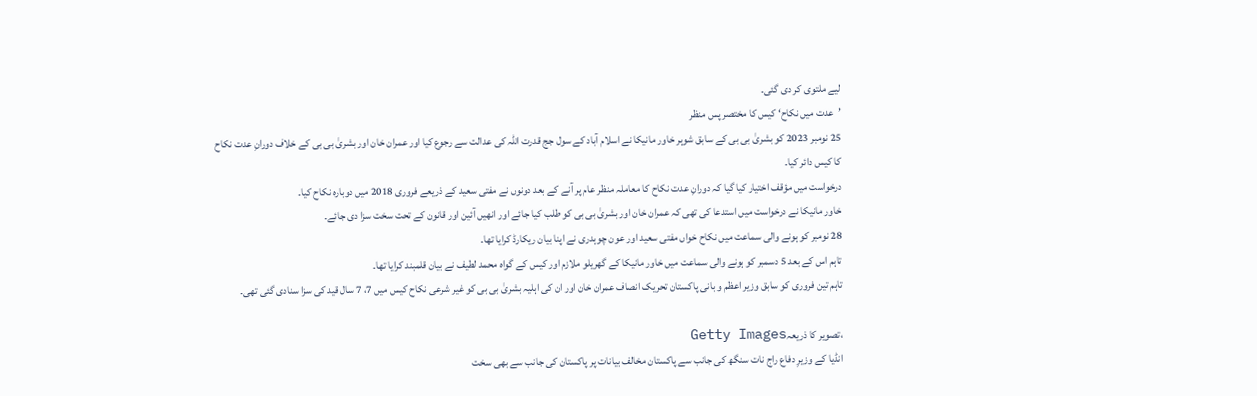لیے ملتوی کر دی گئی۔
’عدت میں نکاح‘ کیس کا مختصر پس منظر
25 نومبر 2023 کو بشریٰ بی بی کے سابق شوہر خاور مانیکا نے اسلام آباد کے سول جج قدرت اللہ کی عدالت سے رجوع کیا اور عمران خان اور بشریٰ بی بی کے خلاف دورانِ عدت نکاح کا کیس دائر کیا۔
درخواست میں مؤقف اختیار کیا گیا کہ دورانِ عدت نکاح کا معاملہ منظر عام پر آنے کے بعد دونوں نے مفتی سعید کے ذریعے فروری 2018 میں دوبارہ نکاح کیا۔
خاور مانیکا نے درخواست میں استدعا کی تھی کہ عمران خان اور بشریٰ بی بی کو طلب کیا جائے اور انھیں آئین اور قانون کے تحت سخت سزا دی جائے۔
28 نومبر کو ہونے والی سماعت میں نکاح خواں مفتی سعید اور عون چوہدری نے اپنا بیان ریکارڈ کرایا تھا۔
تاہم اس کے بعد 5 دسمبر کو ہونے والی سماعت میں خاور مانیکا کے گھریلو ملازم اور کیس کے گواہ محمد لطیف نے بیان قلمبند کرایا تھا۔
تاہم تین فروری کو سابق وزیر اعظم و بانی پاکستان تحریک انصاف عمران خان اور ان کی اہلیہ بشریٰ بی بی کو غیر شرعی نکاح کیس میں 7، 7 سال قید کی سزا سنادی گئی تھی۔

،تصویر کا ذریعہGetty Images
انڈیا کے وزیرِ دفاع راج نات سنگھ کی جانب سے پاکستان مخالف بیانات پر پاکستان کی جانب سے بھی سخت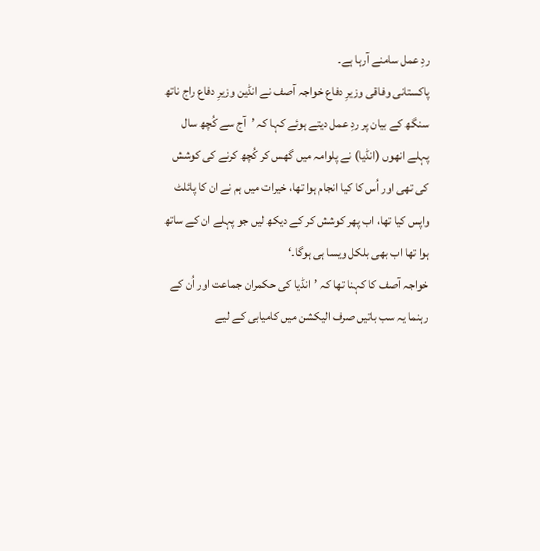ردِ عمل سامنے آرہا ہے۔
پاکستانی وفاقی وزیرِ دفاع خواجہ آصف نے انڈین وزیرِ دفاع راج ناتھ سنگھ کے بیان پر ردِ عمل دیتے ہوئے کہا کہ ’آج سے کُچھ سال پہلے انھوں (انڈیا) نے پلوامہ میں گھس کر کُچھ کرنے کی کوشش کی تھی اور اُس کا کیا انجام ہوا تھا، خیرات میں ہم نے ان کا پائلٹ واپس کیا تھا، اب پھر کوشش کر کے دیکھ لیں جو پہلے ان کے ساتھ ہوا تھا اب بھی بلکل ویسا ہی ہوگا۔‘
خواجہ آصف کا کہنا تھا کہ ’انڈیا کی حکمران جماعت اور اُن کے رہنما یہ سب باتیں صرف الیکشن میں کامیابی کے لیے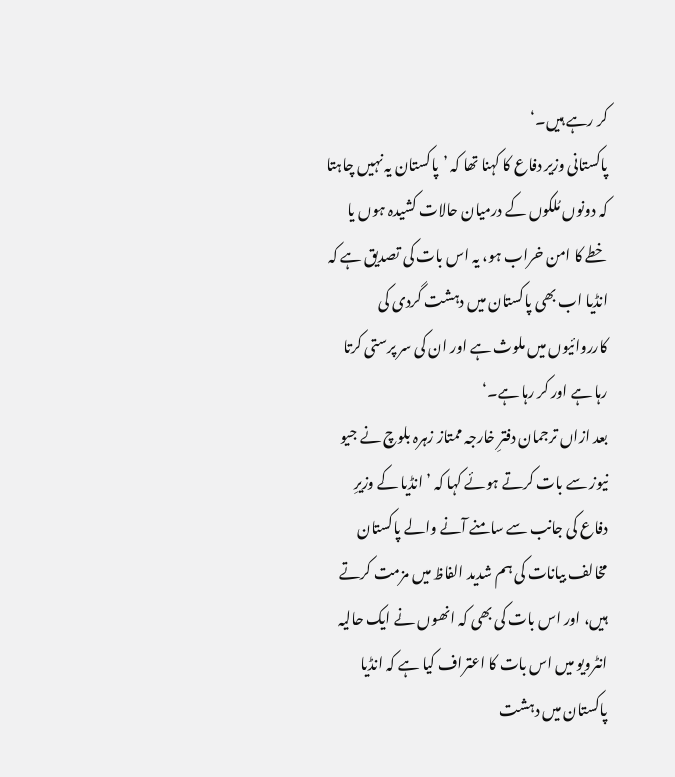کر رہے ہیں۔‘
پاکستانی وزیر دفاع کا کہنا تھا کہ ’پاکستان یہ نہیں چاہتا کہ دونوں مُلکوں کے درمیان حالات کشیدہ ہوں یا خطے کا امن خراب ہو، یہ اس بات کی تصدیق ہے کہ انڈیا اب بھی پاکستان میں دہشت گردی کی کارروائیوں میں ملوث ہے اور ان کی سر پرستی کرتا رہا ہے اور کر رہا ہے۔‘
بعد ازاں ترجمان دفترِ خارجہ ممتاز زہرہ بلوچ نے جیو نیوز سے بات کرتے ہوئے کہا کہ ’انڈیا کے وزیرِ دفاع کی جانب سے سامنے آنے والے پاکستان مخالف بیانات کی ہم شدید الفاظ میں مزمت کرتے ہیں، اور اس بات کی بھی کہ انھوں نے ایک حالیہ انٹرویو میں اس بات کا اعتراف کیا ہے کہ انڈیا پاکستان میں دہشت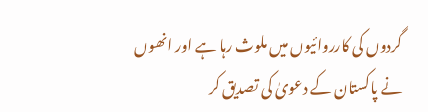گردوں کی کارروائیوں میں ملوث رہا ہے اور انھوں نے پاکستان کے دعویٰ کی تصدیق کر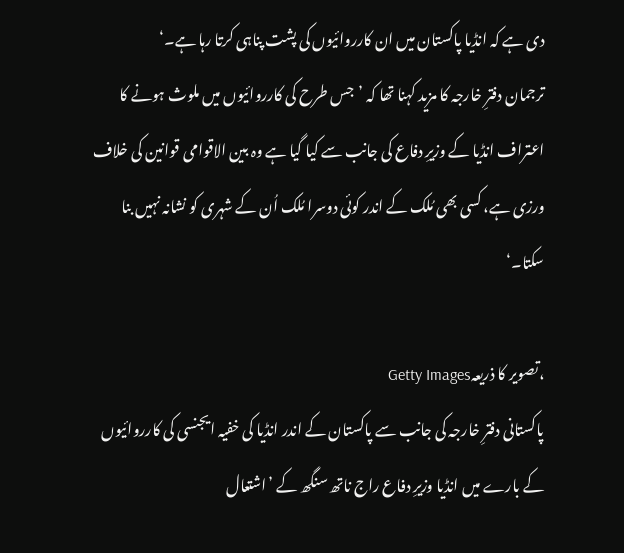دی ہے کہ انڈیا پاکستان میں ان کارروائیوں کی پشت پناہی کرتا رہا ہے۔‘
ترجمان دفترِ خارجہ کا مزید کہنا تھا کہ ’جس طرح کی کارروائیوں میں ملوث ہونے کا اعتراف انڈیا کے وزیرِ دفاع کی جانب سے کیا گیا ہے وہ بین الاقوامی قوانین کی خلاف ورزی ہے، کسی بھی مُلک کے اندر کوئی دوسرا مُلک اُن کے شہری کو نشانہ نہیں بنا سکتا۔‘

،تصویر کا ذریعہGetty Images
پاکستانی دفترِ خارجہ کی جانب سے پاکستان کے اندر انڈیا کی خفیہ ایجنسی کی کارروائیوں کے بارے میں انڈیا وزیرِ دفاع راج ناتھ سنگھ کے ’اشتعال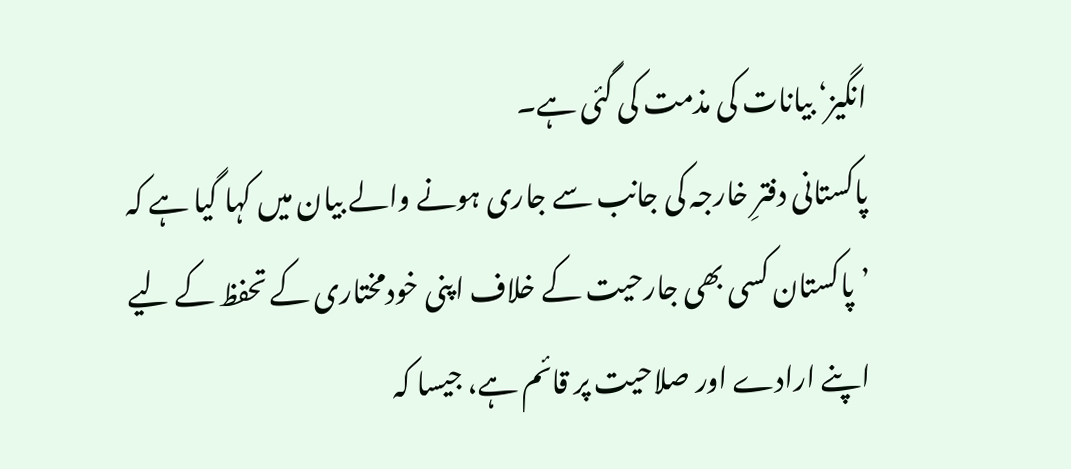انگیز‘ بیانات کی مذمت کی گئی ہے۔
پاکستانی دفترِ خارجہ کی جانب سے جاری ہونے والے بیان میں کہا گیا ہے کہ ’پاکستان کسی بھی جارحیت کے خلاف اپنی خودمختاری کے تحفظ کے لیے اپنے ارادے اور صلاحیت پر قائم ہے، جیسا کہ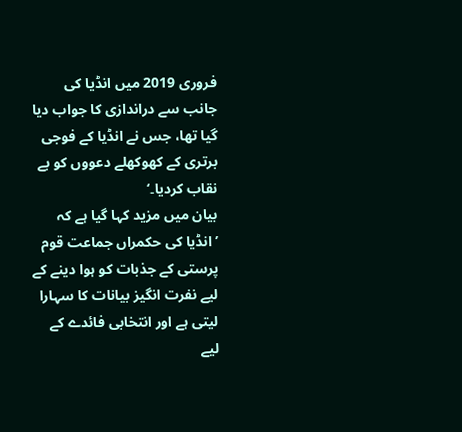فروری 2019 میں انڈیا کی جانب سے دراندازی کا جواب دیا گیا تھا، جس نے انڈیا کے فوجی برتری کے کھوکھلے دعووں کو بے نقاب کردیا۔‘
بیان میں مزید کہا گیا ہے کہ ’انڈیا کی حکمراں جماعت قوم پرستی کے جذبات کو ہوا دینے کے لیے نفرت انگیز بیانات کا سہارا لیتی ہے اور انتخابی فائدے کے لیے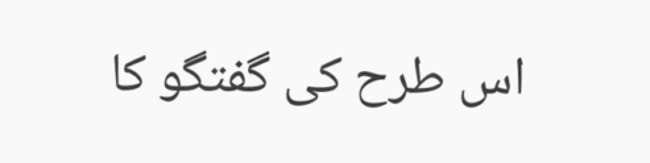اس طرح کی گفتگو کا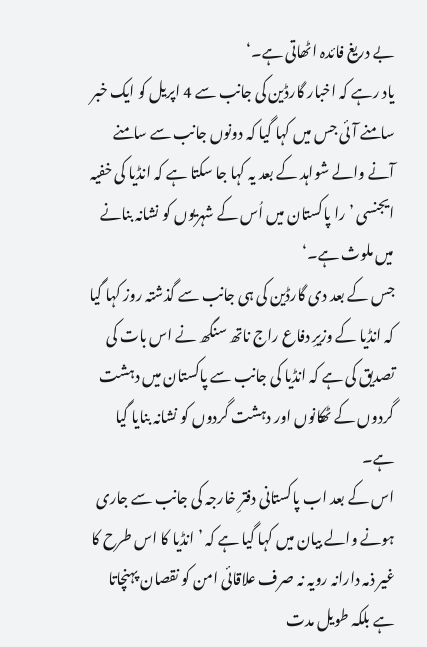بے دریغ فائدہ اٹھاتی ہے۔‘
یاد رہے کہ اخبار گارڈین کی جانب سے 4 اپریل کو ایک خبر سامنے آئی جس میں کہا گیا کہ دونوں جانب سے سامنے آنے والے شواہد کے بعد یہ کہا جا سکتا ہے کہ انڈیا کی خفیہ ایجنسی ’را پاکستان میں اُس کے شہریوں کو نشانہ بنانے میں ملوث ہے۔‘
جس کے بعد دی گارڈین کی ہی جانب سے گذشتہ روز کہا گیا کہ انڈیا کے وزیرِ دفاع راج ناتھ سنگھ نے اس بات کی تصدیق کی ہے کہ انڈیا کی جانب سے پاکستان میں دہشت گردوں کے ٹھکانوں اور دہشت گردوں کو نشانہ بنایا گیا ہے۔
اس کے بعد اب پاکستانی دفترِ خارجہ کی جانب سے جاری ہونے والے بیان میں کہا گیا ہے کہ ’انڈیا کا اس طرح کا غیر ذمہ دارانہ رویہ نہ صرف علاقائی امن کو نقصان پہنچاتا ہے بلکہ طویل مدت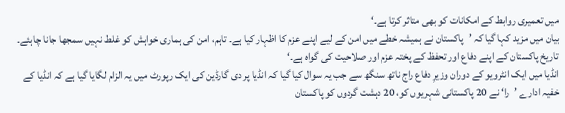میں تعمیری روابط کے امکانات کو بھی متاثر کرتا ہے۔‘
بیان میں مزید کہا گیا کہ ’پاکستان نے ہمیشہ خطے میں امن کے لیے اپنے عزم کا اظہار کیا ہے۔ تاہم، امن کی ہماری خواہش کو غلط نہیں سمجھا جانا چاہئے۔ تاریخ پاکستان کے اپنے دفاع اور تحفظ کے پختہ عزم اور صلاحیت کی گواہ ہے۔‘
انڈیا میں ایک انٹرویو کے دوران وزیرِ دفاع راج ناتھ سنگھ سے جب یہ سوال کیا گیا کہ انڈیا پر دی گارڈین کی ایک رپورٹ میں یہ الزام لگایا گیا ہے کہ انڈیا کے خفیہ ادارے ’را‘ نے 20 پاکستانی شہریوں کو، 20 دہشت گردوں کو پاکستان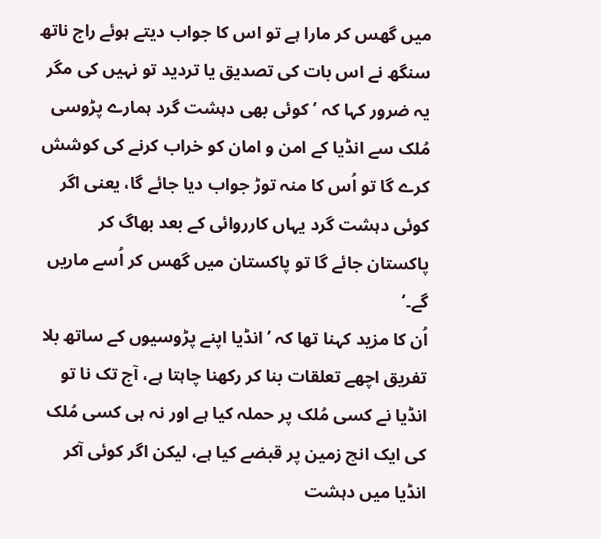میں گھس کر مارا ہے تو اس کا جواب دیتے ہوئے راج ناتھ سنگھ نے اس بات کی تصدیق یا تردید تو نہیں کی مگر یہ ضرور کہا کہ ’کوئی بھی دہشت گرد ہمارے پڑوسی مُلک سے انڈیا کے امن و امان کو خراب کرنے کی کوشش کرے گا تو اُس کا منہ توڑ جواب دیا جائے گا، یعنی اگر کوئی دہشت گرد یہاں کارروائی کے بعد بھاگ کر پاکستان جائے گا تو پاکستان میں گھس کر اُسے ماریں گے۔‘
اُن کا مزید کہنا تھا کہ ’انڈیا اپنے پڑوسیوں کے ساتھ بلا تفریق اچھے تعلقات بنا کر رکھنا چاہتا ہے، آج تک نا تو انڈیا نے کسی مُلک پر حملہ کیا ہے اور نہ ہی کسی مُلک کی ایک انچ زمین پر قبضے کیا ہے، لیکن اگر کوئی آکر انڈیا میں دہشت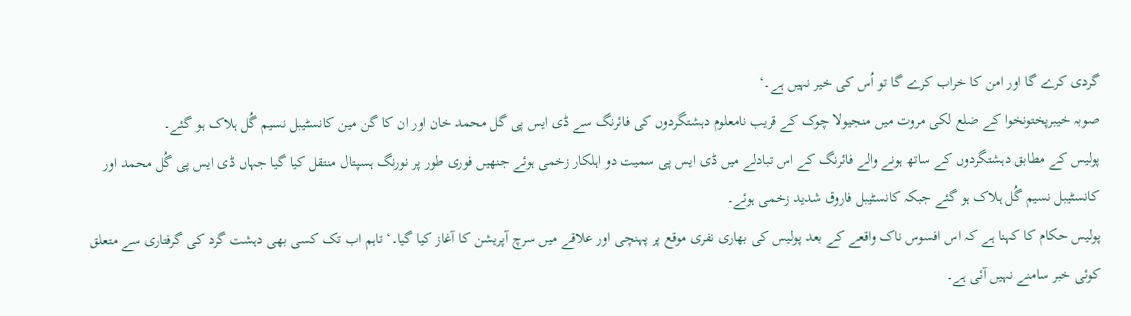گردی کرے گا اور امن کا خراب کرے گا تو اُس کی خیر نہیں ہے۔‘
صوبہ خیبرپختونخوا کے ضلع لکی مروت میں منجیولا چوک کے قریب نامعلوم دہشتگردوں کی فائرنگ سے ڈی ایس پی گل محمد خان اور ان کا گن مین کانسٹیبل نسیم گُل ہلاک ہو گئے۔
پولیس کے مطابق دہشتگردوں کے ساتھ ہونے والے فائرنگ کے اس تبادلے میں ڈی ایس پی سمیت دو اہلکار زخمی ہوئے جنھیں فوری طور پر نورنگ ہسپتال منتقل کیا گیا جہاں ڈی ایس پی گُل محمد اور کانسٹیبل نسیم گُل ہلاک ہو گئے جبکہ کانسٹیبل فاروق شدید زخمی ہوئے۔
پولیس حکام کا کہنا ہے کہ اس افسوس ناک واقعے کے بعد پولیس کی بھاری نفری موقع پر پہنچی اور علاقے میں سرچ آپریشن کا آغاز کیا گیا۔‘ تاہم اب تک کسی بھی دہشت گرد کی گرفتاری سے متعلق کوئی خبر سامنے نہیں آئی ہے۔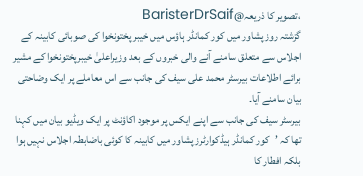،تصویر کا ذریعہ@BaristerDrSaif
گزشتہ روز پشاور میں کور کمانڈر ہاؤس میں خیبر پختونخوا کی صوبائی کابینہ کے اجلاس سے متعلق سامنے آنے والی خبروں کے بعد وزیراعلیٰ خیبرپختونخوا کے مشیر برائے اطلاعات بیرسٹر محمد علی سیف کی جانب سے اس معاملے پر ایک وضاحتی بیان سامنے آیا۔
بیرسٹر سیف کی جانب سے اپنے ایکس پر موجود اکاؤنٹ پر ایک ویڈیو بیان میں کہنا تھا کہ ’کور کمانڈر ہیڈکوارٹرز پشاور میں کابینہ کا کوئی باضابطہ اجلاس نہیں ہوا بلکہ افطار کا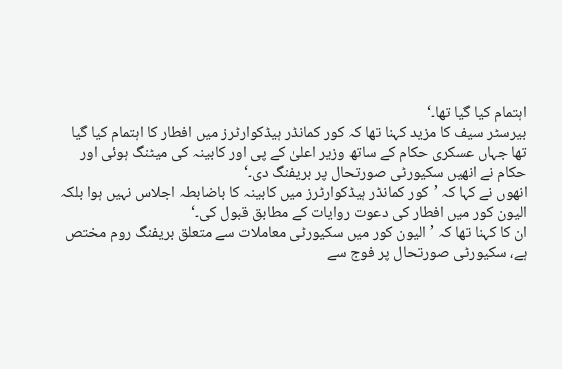اہتمام کیا گیا تھا۔‘
بیرسٹر سیف کا مزید کہنا تھا کہ کور کمانڈر ہیڈکوارٹرز میں افطار کا اہتمام کیا گیا تھا جہاں عسکری حکام کے ساتھ وزیر اعلیٰ کے پی اور کابینہ کی میٹنگ ہوئی اور حکام نے انھیں سکیورٹی صورتحال پر بریفنگ دی۔‘
انھوں نے کہا کہ ’کور کمانڈر ہیڈکوارٹرز میں کابینہ کا باضابطہ اجلاس نہیں ہوا بلکہ الیون کور میں افطار کی دعوت روایات کے مطابق قبول کی۔‘
ان کا کہنا تھا کہ ’الیون کور میں سکیورٹی معاملات سے متعلق بریفنگ روم مختص ہے، سکیورٹی صورتحال پر فوج سے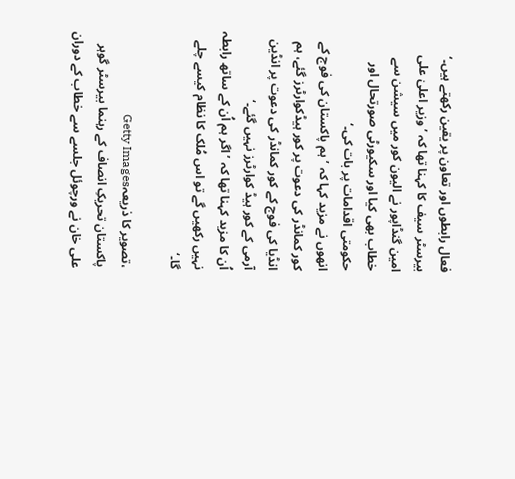فعال رابطوں اور تعاون پر یقین رکھتے ہیں۔‘
بیرسٹر سیف کا کہنا تھا کہ ’وزیر اعلیٰ علی امین گنڈاپور نے الیون کور میں سیشن سے خطاب بھی کیا اور سکیورٹی صورتحال اور حکومتی اقدامات پر بات کی۔‘
انھوں نے مزید کہا کہ ’ہم پاکستان کی فوج کے کور کمانڈر کی دعوت پر کور ہیڈکوارٹرز گئے، ہم انڈیا کی فوج کے کور کمانڈر کی دعوت پر انڈین آرمی کے کور ہیڈ کوارٹرز نہیں گئے۔‘
اُن کا مزید کہنا تھا کہ ’اگر ہم اُن کے ساتھ رابطہ نہیں رکھیں گے تو اس مُلک کا نظام کیسے چلے گا۔‘

،تصویر کا ذریعہGetty Images
پاکستان تحریکِ انصاف کے رہنما بیرسٹر گوہر علی خان نے ورچوئل جلسے سے خطاب کے دوران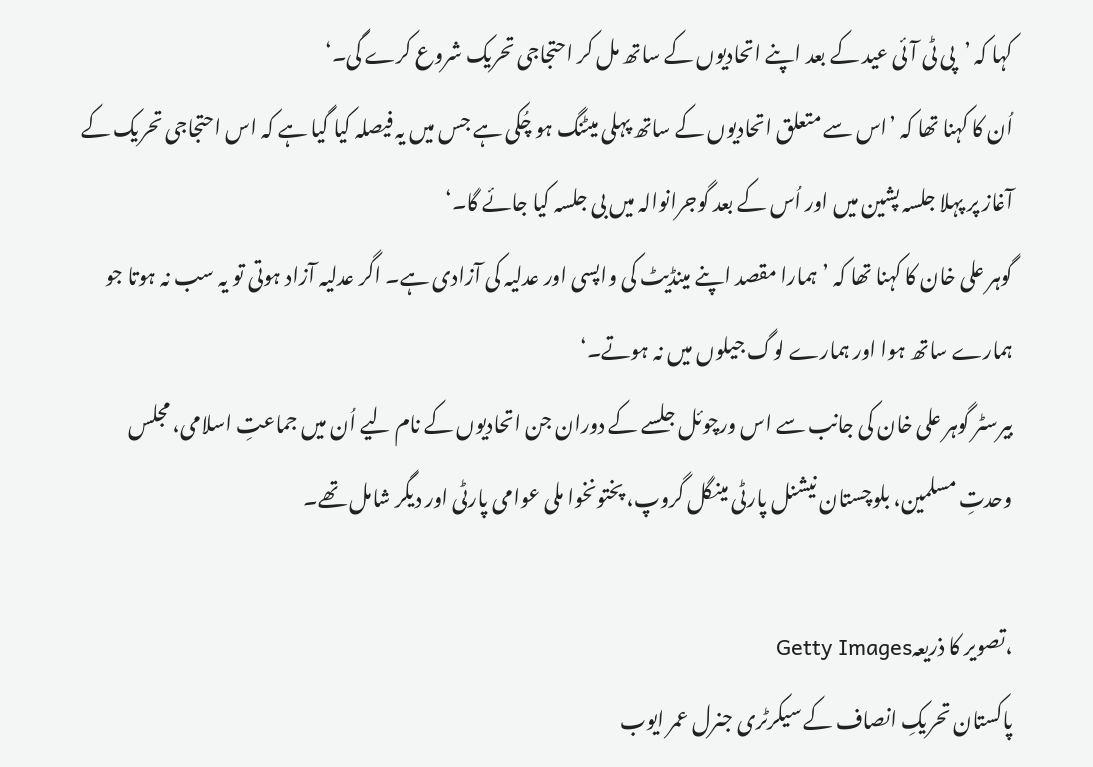کہا کہ ’پی ٹی آئی عید کے بعد اپنے اتحادیوں کے ساتھ مل کر احتجاجی تحریک شروع کرے گی۔‘
اُن کا کہنا تھا کہ ’اس سے متعلق اتحادیوں کے ساتھ پہلی میٹنگ ہو چُکی ہے جس میں یہ فیصلہ کیا گیا ہے کہ اس احتجاجی تحریک کے آغاز پر پہلا جلسہ پشین میں اور اُس کے بعد گوجرانوالہ میں بی جلسہ کیا جائے گا۔‘
گوہر علی خان کا کہنا تھا کہ ’ہمارا مقصد اپنے مینڈیٹ کی واپسی اور عدلیہ کی آزادی ہے۔ اگر عدلیہ آزاد ہوتی تو یہ سب نہ ہوتا جو ہمارے ساتھ ہوا اور ہمارے لوگ جیلوں میں نہ ہوتے۔‘
بیرسٹر گوہر علی خان کی جانب سے اس ورچوئل جلسے کے دوران جن اتحادیوں کے نام لیے اُن میں جماعتِ اسلامی، مجلس وحدتِ مسلمین، بلوچستان نیشنل پارٹی مینگل گروپ، پختونخوا ملی عوامی پارٹی اور دیگر شامل تھے۔

،تصویر کا ذریعہGetty Images
پاکستان تحریکِ انصاف کے سیکرٹری جنرل عمر ایوب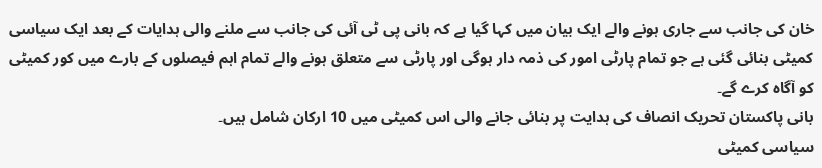خان کی جانب سے جاری ہونے والے ایک بیان میں کہا گیا ہے کہ بانی پی ٹی آئی کی جانب سے ملنے والی ہدایات کے بعد ایک سیاسی کمیٹی بنائی گئی ہے جو تمام پارٹی امور کی ذمہ دار ہوگی اور پارٹی سے متعلق ہونے والے تمام اہم فیصلوں کے بارے میں کور کمیٹی کو آگاہ کرے گے۔
بانی پاکستان تحریک انصاف کی ہدایت پر بنائی جانے والی اس کمیٹی میں 10 ارکان شامل ہیں۔
سیاسی کمیٹی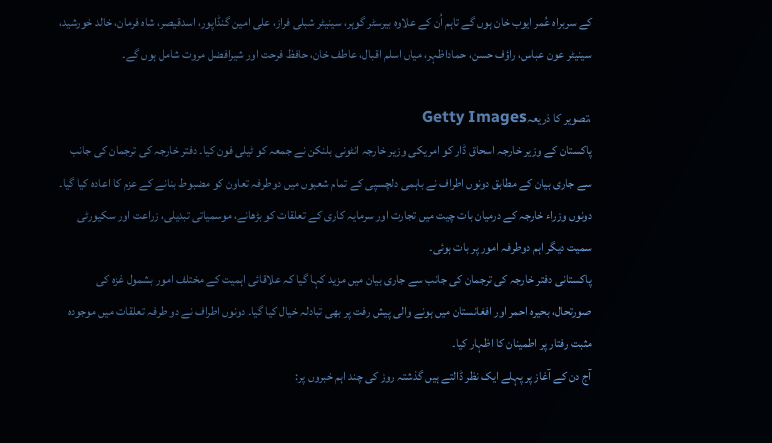کے سربراہ عُمر ایوب خان ہوں گے تاہم اُن کے علاوہ بیرسٹر گوہر، سینیٹر شبلی فراز، علی امین گنڈاپور، اسدقیصر، شاہ فرمان، خالد خورشید، سینیٹر عون عباس، راؤف حسن، حماداظہر، میاں اسلم اقبال، عاطف خان، حافظ فرحت اور شیرافضل مروت شامل ہوں گے۔

،تصویر کا ذریعہGetty Images
پاکستان کے وزیر خارجہ اسحاق ڈار کو امریکی وزیر خارجہ انٹونی بلنکن نے جمعہ کو ٹیلی فون کیا۔ دفتر خارجہ کی ترجمان کی جانب سے جاری بیان کے مطابق دونوں اطراف نے باہمی دلچسپی کے تمام شعبوں میں دوطرفہ تعاون کو مضبوط بنانے کے عزم کا اعادہ کیا گیا۔
دونوں وزراء خارجہ کے درمیان بات چیت میں تجارت اور سرمایہ کاری کے تعلقات کو بڑھانے، موسمیاتی تبدیلی، زراعت اور سکیورٹی سمیت دیگر اہم دوطرفہ امور پر بات ہوئی۔
پاکستانی دفتر خارجہ کی ترجمان کی جانب سے جاری بیان میں مزید کہا گیا کہ علاقائی اہمیت کے مختلف امور بشمول غزہ کی صورتحال، بحیرہ احمر اور افغانستان میں ہونے والی پیش رفت پر بھی تبادلہ خیال کیا گیا۔ دونوں اطراف نے دو طرفہ تعلقات میں موجودہ مثبت رفتار پر اطمینان کا اظہار کیا۔
آج دن کے آغاز پر پہلے ایک نظر ڈالتے ہیں گذشتہ روز کی چند اہم خبروں پر: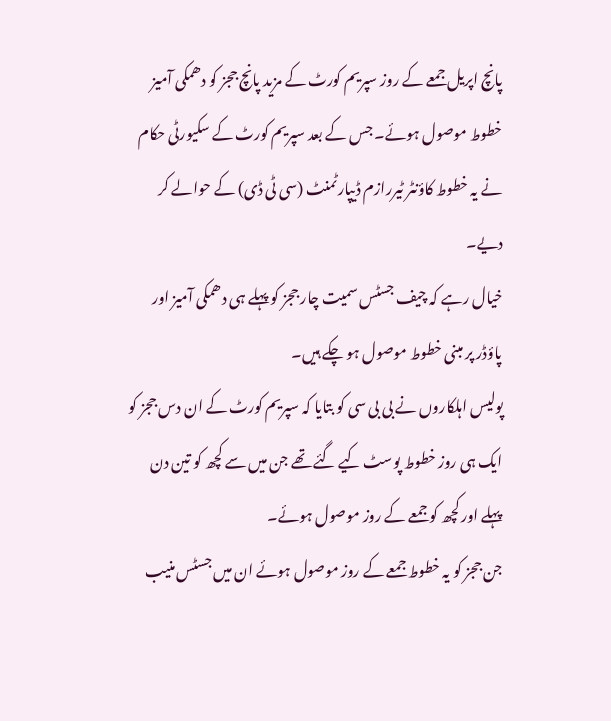پانچ اپریل جمعے کے روز سپریم کورٹ کے مزید پانچ ججز کو دھمکی آمیز خطوط موصول ہوئے۔ جس کے بعد سپریم کورٹ کے سکیورٹی حکام نے یہ خطوط کاؤنٹر ٹیررازم ڈیپارٹمنٹ (سی ٹی ڈی) کے حوالے کر دیے۔
خیال رہے کہ چیف جسٹس سمیت چار ججز کو پہلے ہی دھمکی آمیز اور پاؤڈر پر مبنی خطوط موصول ہو چکے ہیں۔
پولیس اہلکاروں نے بی بی سی کو بتایا کہ سپریم کورٹ کے ان دس ججز کو ایک ہی روز خطوط پوسٹ کیے گئے تھے جن میں سے کچھ کو تین دن پہلے اور کچھ کو جمعے کے روز موصول ہوئے۔
جن ججز کو یہ خطوط جمعے کے روز موصول ہوئے ان میں جسٹس منیب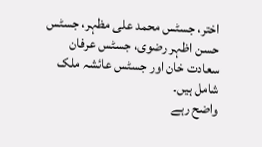اختر، جسٹس محمد علی مظہر، جسٹس حسن اظہر رضوی، جسٹس عرفان سعادت خان اور جسٹس عائشہ ملک شامل ہیں۔
واضح رہے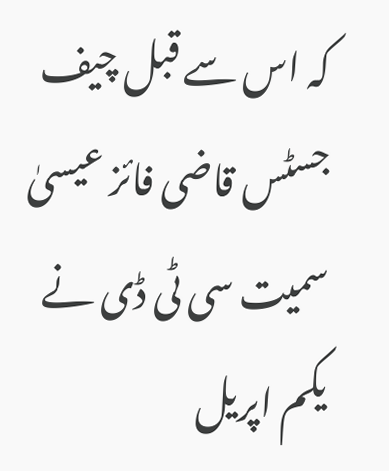کہ اس سے قبل چیف جسٹس قاضی فائز عیسیٰ سمیت سی ٹی ڈی نے یکم اپریل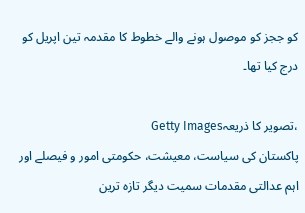کو ججز کو موصول ہونے والے خطوط کا مقدمہ تین اپریل کو درج کیا تھا۔

،تصویر کا ذریعہGetty Images
پاکستان کی سیاست، معیشت، حکومتی امور و فیصلے اور اہم عدالتی مقدمات سمیت دیگر تازہ ترین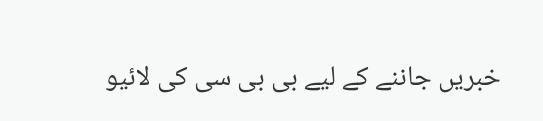خبریں جاننے کے لیے بی بی سی کی لائیو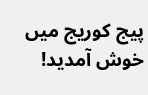پیج کوریج میں خوش آمدید!